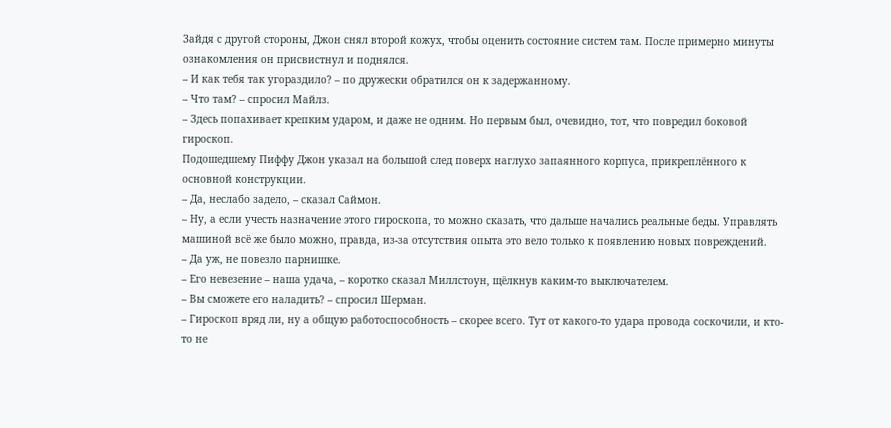Зайдя с другой стороны, Джон снял второй кожух, чтобы оценить состояние систем там. После примерно минуты ознакомления он присвистнул и поднялся.
– И как тебя так угораздило? – по дружески обратился он к задержанному.
– Что там? – спросил Майлз.
– Здесь попахивает крепким ударом, и даже не одним. Но первым был, очевидно, тот, что повредил боковой гироскоп.
Подошедшему Пиффу Джон указал на большой след поверх наглухо запаянного корпуса, прикреплённого к основной конструкции.
– Да, неслабо задело, – сказал Саймон.
– Ну, а если учесть назначение этого гироскопа, то можно сказать, что дальше начались реальные беды. Управлять машиной всё же было можно, правда, из-за отсутствия опыта это вело только к появлению новых повреждений.
– Да уж, не повезло парнишке.
– Его невезение – наша удача, – коротко сказал Миллстоун, щёлкнув каким-то выключателем.
– Вы сможете его наладить? – спросил Шерман.
– Гироскоп вряд ли, ну а общую работоспособность – скорее всего. Тут от какого-то удара провода соскочили, и кто-то не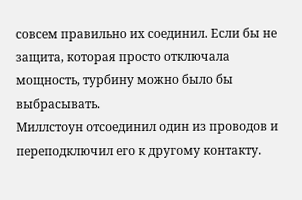совсем правильно их соединил. Если бы не защита, которая просто отключала мощность, турбину можно было бы выбрасывать.
Миллстоун отсоединил один из проводов и переподключил его к другому контакту.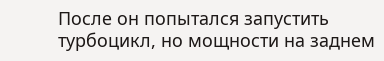После он попытался запустить турбоцикл, но мощности на заднем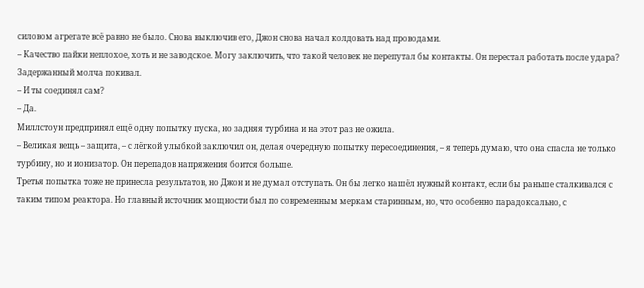силовом агрегате всё равно не было. Снова выключив его, Джон снова начал колдовать над проводами.
– Качество пайки неплохое, хоть и не заводское. Могу заключить, что такой человек не перепутал бы контакты. Он перестал работать после удара?
Задержанный молча покивал.
– И ты соединял сам?
– Да.
Миллстоун предпринял ещё одну попытку пуска, но задняя турбина и на этот раз не ожила.
– Великая вещь – защита, – с лёгкой улыбкой заключил он, делая очередную попытку пересоединения, – я теперь думаю, что она спасла не только турбину, но и ионизатор. Он перепадов напряжения боится больше.
Третья попытка тоже не принесла результатов, но Джон и не думал отступать. Он бы легко нашёл нужный контакт, если бы раньше сталкивался с таким типом реактора. Но главный источник мощности был по современным меркам старинным, но, что особенно парадоксально, с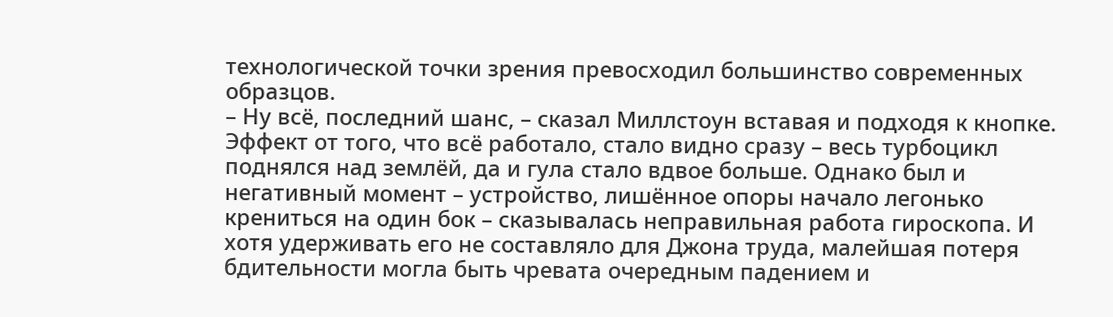технологической точки зрения превосходил большинство современных образцов.
– Ну всё, последний шанс, – сказал Миллстоун вставая и подходя к кнопке.
Эффект от того, что всё работало, стало видно сразу – весь турбоцикл поднялся над землёй, да и гула стало вдвое больше. Однако был и негативный момент – устройство, лишённое опоры начало легонько крениться на один бок – сказывалась неправильная работа гироскопа. И хотя удерживать его не составляло для Джона труда, малейшая потеря бдительности могла быть чревата очередным падением и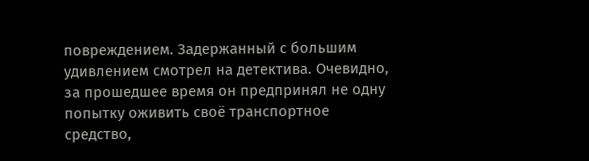повреждением. Задержанный с большим удивлением смотрел на детектива. Очевидно, за прошедшее время он предпринял не одну попытку оживить своё транспортное средство,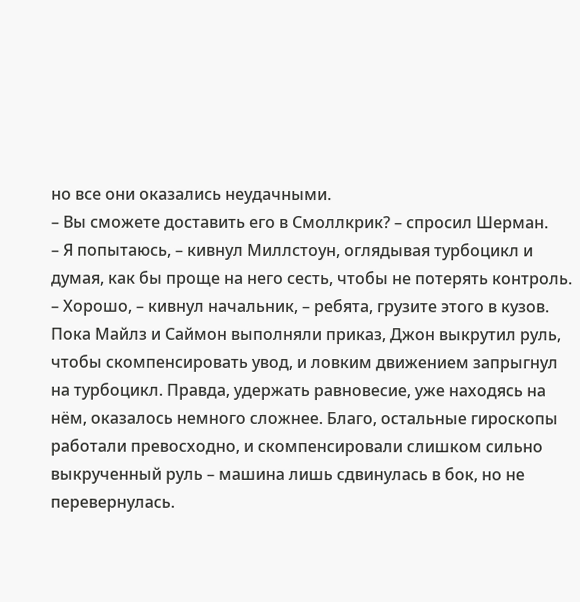но все они оказались неудачными.
– Вы сможете доставить его в Смоллкрик? – спросил Шерман.
– Я попытаюсь, – кивнул Миллстоун, оглядывая турбоцикл и думая, как бы проще на него сесть, чтобы не потерять контроль.
– Хорошо, – кивнул начальник, – ребята, грузите этого в кузов.
Пока Майлз и Саймон выполняли приказ, Джон выкрутил руль, чтобы скомпенсировать увод, и ловким движением запрыгнул на турбоцикл. Правда, удержать равновесие, уже находясь на нём, оказалось немного сложнее. Благо, остальные гироскопы работали превосходно, и скомпенсировали слишком сильно выкрученный руль – машина лишь сдвинулась в бок, но не перевернулась.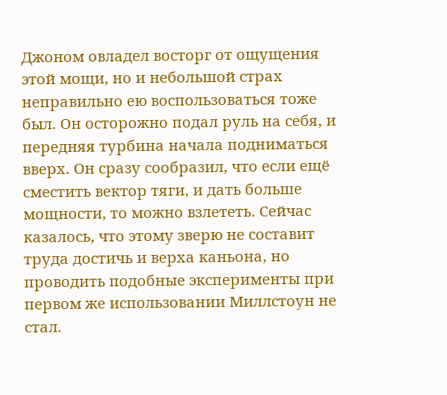Джоном овладел восторг от ощущения этой мощи, но и небольшой страх неправильно ею воспользоваться тоже был. Он осторожно подал руль на себя, и передняя турбина начала подниматься вверх. Он сразу сообразил, что если ещё сместить вектор тяги, и дать больше мощности, то можно взлететь. Сейчас казалось, что этому зверю не составит труда достичь и верха каньона, но проводить подобные эксперименты при первом же использовании Миллстоун не стал.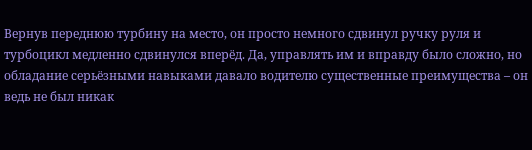Вернув переднюю турбину на место, он просто немного сдвинул ручку руля и турбоцикл медленно сдвинулся вперёд. Да, управлять им и вправду было сложно, но обладание серьёзными навыками давало водителю существенные преимущества – он ведь не был никак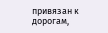привязан к дорогам,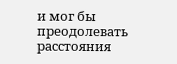и мог бы преодолевать расстояния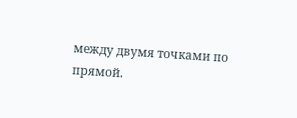между двумя точками по прямой.